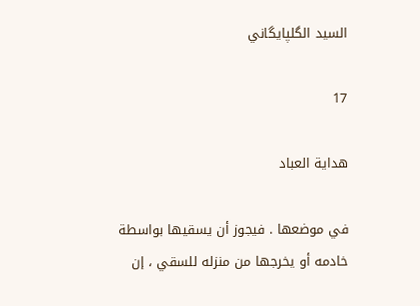السيد الگلپايگاني

17

هداية العباد

في موضعها . فيجوز أن يسقيها بواسطة خادمه أو يخرجها من منزله للسقي ، إن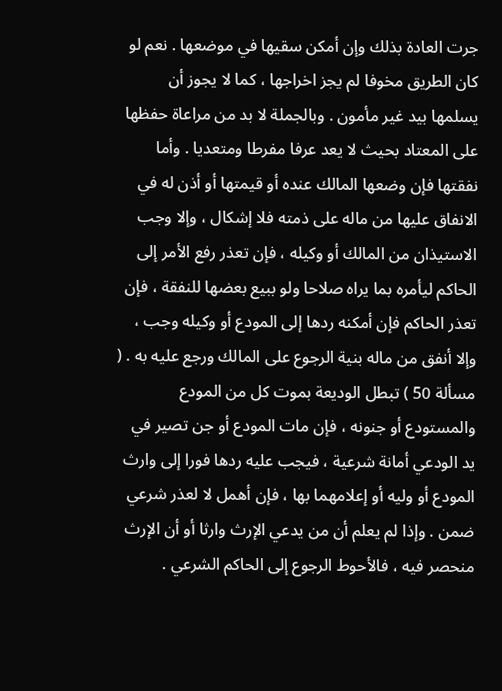جرت العادة بذلك وإن أمكن سقيها في موضعها . نعم لو كان الطريق مخوفا لم يجز اخراجها ، كما لا يجوز أن يسلمها بيد غير مأمون . وبالجملة لا بد من مراعاة حفظها على المعتاد بحيث لا يعد عرفا مفرطا ومتعديا . وأما نفقتها فإن وضعها المالك عنده أو قيمتها أو أذن له في الانفاق عليها من ماله على ذمته فلا إشكال ، وإلا وجب الاستيذان من المالك أو وكيله ، فإن تعذر رفع الأمر إلى الحاكم ليأمره بما يراه صلاحا ولو ببيع بعضها للنفقة ، فإن تعذر الحاكم فإن أمكنه ردها إلى المودع أو وكيله وجب ، وإلا أنفق من ماله بنية الرجوع على المالك ورجع عليه به . ( مسألة 50 ) تبطل الوديعة بموت كل من المودع والمستودع أو جنونه ، فإن مات المودع أو جن تصير في يد الودعي أمانة شرعية ، فيجب عليه ردها فورا إلى وارث المودع أو وليه أو إعلامهما بها ، فإن أهمل لا لعذر شرعي ضمن . وإذا لم يعلم أن من يدعي الإرث وارثا أو أن الإرث منحصر فيه ، فالأحوط الرجوع إلى الحاكم الشرعي .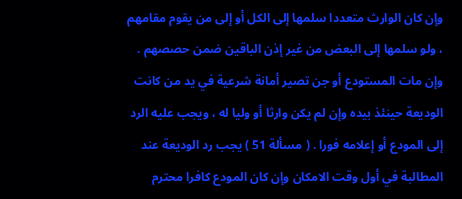وإن كان الوارث متعددا سلمها إلى الكل أو إلى من يقوم مقامهم ، ولو سلمها إلى البعض من غير إذن الباقين ضمن حصصهم . وإن مات المستودع أو جن تصير أمانة شرعية في يد من كانت الوديعة حينئذ بيده وإن لم يكن وارثا أو وليا له ، ويجب عليه الرد إلى المودع أو إعلامه فورا . ( مسألة 51 ) يجب رد الوديعة عند المطالبة في أول وقت الامكان وإن كان المودع كافرا محترم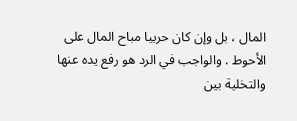المال ، بل وإن كان حربيا مباح المال على الأحوط . والواجب في الرد هو رفع يده عنها والتخلية بين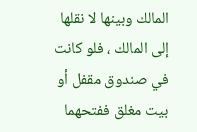المالك وبينها لا نقلها إلى المالك ، فلو كانت في صندوق مقفل أو بيت مغلق ففتحهما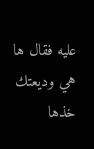عليه فقال ها هي وديعتك خذها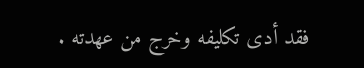فقد أدى تكليفه وخرج من عهدته .